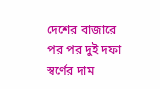দেশের বাজারে পর পর দুই দফা স্বর্ণের দাম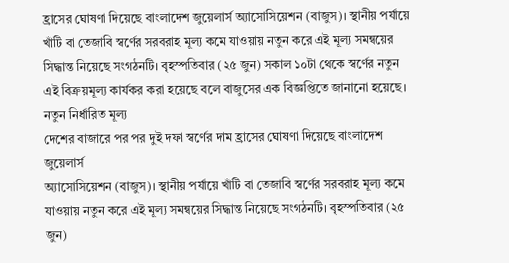হ্রাসের ঘোষণা দিয়েছে বাংলাদেশ জুয়েলার্স অ্যাসোসিয়েশন (বাজুস)। স্থানীয় পর্যায়ে খাঁটি বা তেজাবি স্বর্ণের সরবরাহ মূল্য কমে যাওয়ায় নতুন করে এই মূল্য সমন্বয়ের সিদ্ধান্ত নিয়েছে সংগঠনটি। বৃহস্পতিবার (২৫ জুন) সকাল ১০টা থেকে স্বর্ণের নতুন এই বিক্রয়মূল্য কার্যকর করা হয়েছে বলে বাজুসের এক বিজ্ঞপ্তিতে জানানো হয়েছে। নতুন নির্ধারিত মূল্য
দেশের বাজারে পর পর দুই দফা স্বর্ণের দাম হ্রাসের ঘোষণা দিয়েছে বাংলাদেশ জুয়েলার্স
অ্যাসোসিয়েশন (বাজুস)। স্থানীয় পর্যায়ে খাঁটি বা তেজাবি স্বর্ণের সরবরাহ মূল্য কমে
যাওয়ায় নতুন করে এই মূল্য সমন্বয়ের সিদ্ধান্ত নিয়েছে সংগঠনটি। বৃহস্পতিবার (২৫ জুন)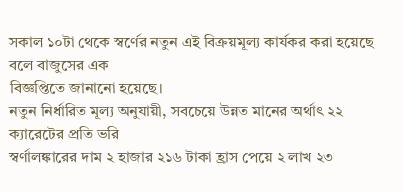সকাল ১০টা থেকে স্বর্ণের নতুন এই বিক্রয়মূল্য কার্যকর করা হয়েছে বলে বাজুসের এক
বিজ্ঞপ্তিতে জানানো হয়েছে।
নতুন নির্ধারিত মূল্য অনুযায়ী, সবচেয়ে উন্নত মানের অর্থাৎ ২২ ক্যারেটের প্রতি ভরি
স্বর্ণালঙ্কারের দাম ২ হাজার ২১৬ টাকা হ্রাস পেয়ে ২ লাখ ২৩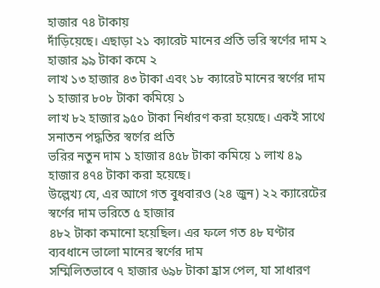হাজার ৭৪ টাকায়
দাঁড়িয়েছে। এছাড়া ২১ ক্যারেট মানের প্রতি ভরি স্বর্ণের দাম ২ হাজার ৯৯ টাকা কমে ২
লাখ ১৩ হাজার ৪৩ টাকা এবং ১৮ ক্যারেট মানের স্বর্ণের দাম ১ হাজার ৮০৮ টাকা কমিয়ে ১
লাখ ৮২ হাজার ৯৫০ টাকা নির্ধারণ করা হয়েছে। একই সাথে সনাতন পদ্ধতির স্বর্ণের প্রতি
ভরির নতুন দাম ১ হাজার ৪৫৮ টাকা কমিয়ে ১ লাখ ৪৯ হাজার ৪৭৪ টাকা করা হয়েছে।
উল্লেখ্য যে, এর আগে গত বুধবারও (২৪ জুন) ২২ ক্যারেটের স্বর্ণের দাম ভরিতে ৫ হাজার
৪৮২ টাকা কমানো হয়েছিল। এর ফলে গত ৪৮ ঘণ্টার ব্যবধানে ভালো মানের স্বর্ণের দাম
সম্মিলিতভাবে ৭ হাজার ৬৯৮ টাকা হ্রাস পেল, যা সাধারণ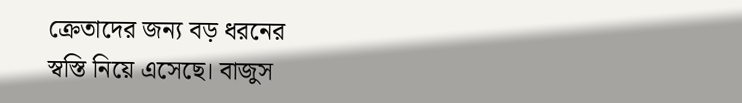ক্রেতাদের জন্য বড় ধরনের
স্বস্তি নিয়ে এসেছে। বাজুস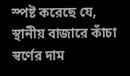স্পষ্ট করেছে যে, স্থানীয় বাজারে কাঁচা স্বর্ণের দাম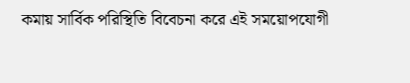কমায় সার্বিক পরিস্থিতি বিবেচনা করে এই সময়োপযোগী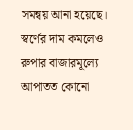সমন্বয় আনা হয়েছে।
স্বর্ণের দাম কমলেও রুপার বাজারমূল্যে আপাতত কোনো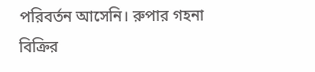পরিবর্তন আসেনি। রুপার গহনা
বিক্রির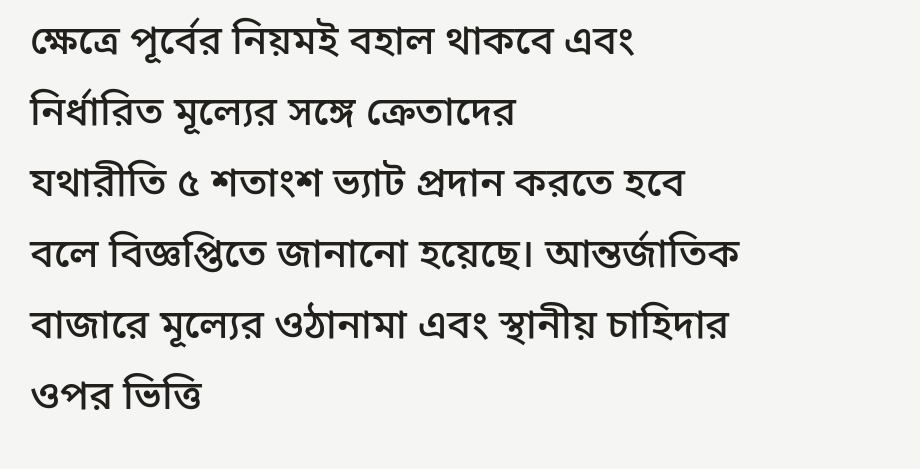ক্ষেত্রে পূর্বের নিয়মই বহাল থাকবে এবং নির্ধারিত মূল্যের সঙ্গে ক্রেতাদের
যথারীতি ৫ শতাংশ ভ্যাট প্রদান করতে হবে বলে বিজ্ঞপ্তিতে জানানো হয়েছে। আন্তর্জাতিক
বাজারে মূল্যের ওঠানামা এবং স্থানীয় চাহিদার ওপর ভিত্তি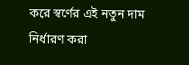করে স্বর্ণের এই নতুন দাম
নির্ধারণ করা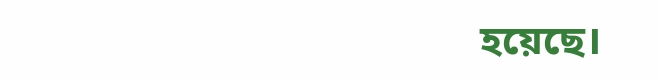হয়েছে।